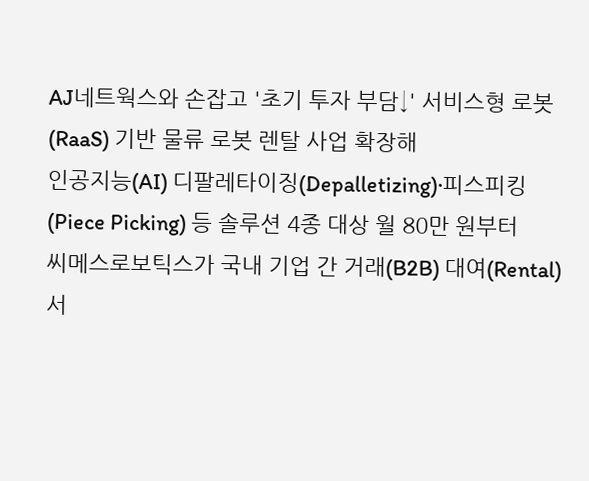AJ네트웍스와 손잡고 '초기 투자 부담↓' 서비스형 로봇(RaaS) 기반 물류 로봇 렌탈 사업 확장해
인공지능(AI) 디팔레타이징(Depalletizing)·피스피킹(Piece Picking) 등 솔루션 4종 대상 월 80만 원부터
씨메스로보틱스가 국내 기업 간 거래(B2B) 대여(Rental) 서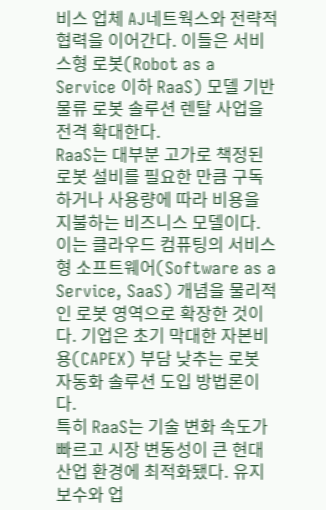비스 업체 AJ네트웍스와 전략적 협력을 이어간다. 이들은 서비스형 로봇(Robot as a Service 이하 RaaS) 모델 기반 물류 로봇 솔루션 렌탈 사업을 전격 확대한다.
RaaS는 대부분 고가로 책정된 로봇 설비를 필요한 만큼 구독하거나 사용량에 따라 비용을 지불하는 비즈니스 모델이다. 이는 클라우드 컴퓨팅의 서비스형 소프트웨어(Software as a Service, SaaS) 개념을 물리적인 로봇 영역으로 확장한 것이다. 기업은 초기 막대한 자본비용(CAPEX) 부담 낮추는 로봇 자동화 솔루션 도입 방법론이다.
특히 RaaS는 기술 변화 속도가 빠르고 시장 변동성이 큰 현대 산업 환경에 최적화됐다. 유지보수와 업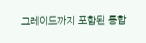그레이드까지 포함된 통합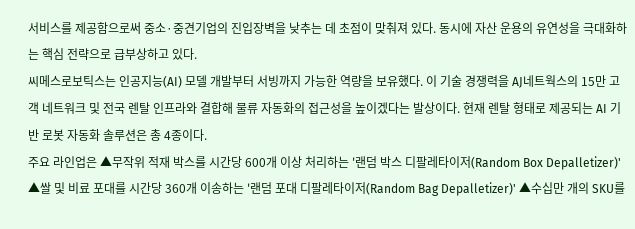서비스를 제공함으로써 중소·중견기업의 진입장벽을 낮추는 데 초점이 맞춰져 있다. 동시에 자산 운용의 유연성을 극대화하는 핵심 전략으로 급부상하고 있다.
씨메스로보틱스는 인공지능(AI) 모델 개발부터 서빙까지 가능한 역량을 보유했다. 이 기술 경쟁력을 AJ네트웍스의 15만 고객 네트워크 및 전국 렌탈 인프라와 결합해 물류 자동화의 접근성을 높이겠다는 발상이다. 현재 렌탈 형태로 제공되는 AI 기반 로봇 자동화 솔루션은 총 4종이다.
주요 라인업은 ▲무작위 적재 박스를 시간당 600개 이상 처리하는 '랜덤 박스 디팔레타이저(Random Box Depalletizer)' ▲쌀 및 비료 포대를 시간당 360개 이송하는 '랜덤 포대 디팔레타이저(Random Bag Depalletizer)' ▲수십만 개의 SKU를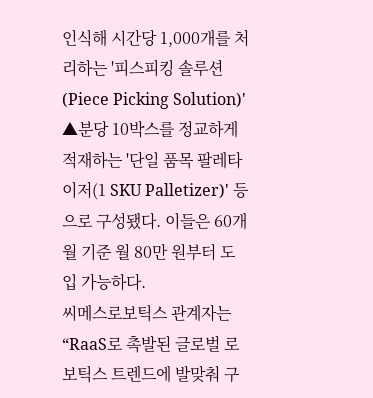인식해 시간당 1,000개를 처리하는 '피스피킹 솔루션(Piece Picking Solution)' ▲분당 10박스를 정교하게 적재하는 '단일 품목 팔레타이저(1 SKU Palletizer)' 등으로 구성됐다. 이들은 60개월 기준 월 80만 원부터 도입 가능하다.
씨메스로보틱스 관계자는 “RaaS로 촉발된 글로벌 로보틱스 트렌드에 발맞춰 구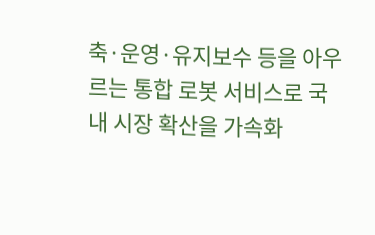축·운영·유지보수 등을 아우르는 통합 로봇 서비스로 국내 시장 확산을 가속화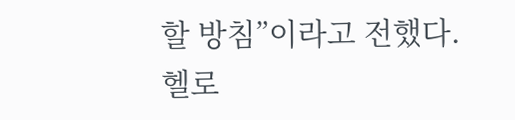할 방침”이라고 전했다.
헬로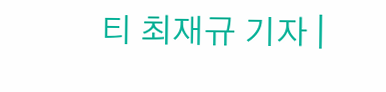티 최재규 기자 |